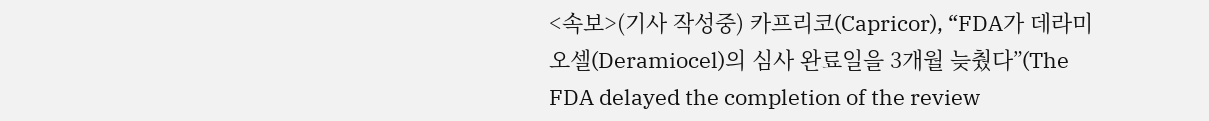<속보>(기사 작성중) 카프리코(Capricor), “FDA가 데라미오셀(Deramiocel)의 심사 완료일을 3개월 늦췄다”(The FDA delayed the completion of the review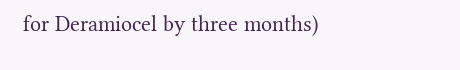for Deramiocel by three months)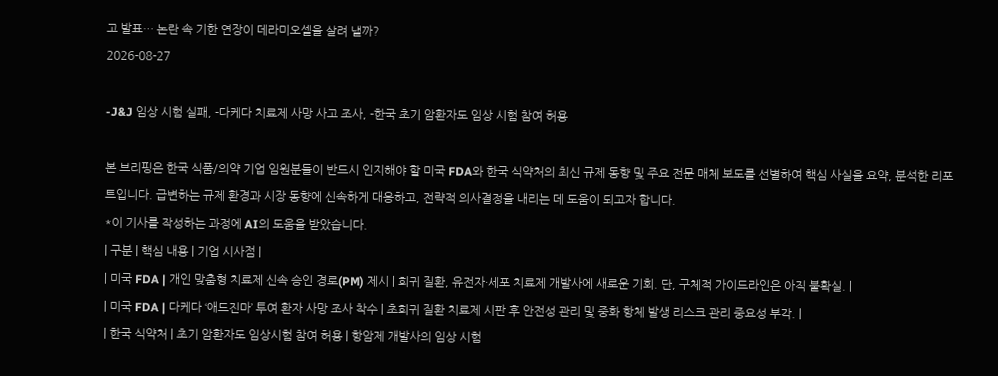고 발표… 논란 속 기한 연장이 데라미오셀을 살려 낼까?
2026-08-27

-J&J 임상 시험 실패, -다케다 치료제 사망 사고 조사, -한국 초기 암환자도 임상 시험 참여 허용

본 브리핑은 한국 식품/의약 기업 임원분들이 반드시 인지해야 할 미국 FDA와 한국 식약처의 최신 규제 동향 및 주요 전문 매체 보도를 선별하여 핵심 사실을 요약, 분석한 리포트입니다. 급변하는 규제 환경과 시장 동향에 신속하게 대응하고, 전략적 의사결정을 내리는 데 도움이 되고자 합니다.
*이 기사를 작성하는 과정에 AI의 도움을 받았습니다.
| 구분 | 핵심 내용 | 기업 시사점 |
| 미국 FDA | 개인 맞춤형 치료제 신속 승인 경로(PM) 제시 | 희귀 질환, 유전자·세포 치료제 개발사에 새로운 기회. 단, 구체적 가이드라인은 아직 불확실. |
| 미국 FDA | 다케다 ‘애드진마’ 투여 환자 사망 조사 착수 | 초희귀 질환 치료제 시판 후 안전성 관리 및 중화 항체 발생 리스크 관리 중요성 부각. |
| 한국 식약처 | 초기 암환자도 임상시험 참여 허용 | 항암제 개발사의 임상 시험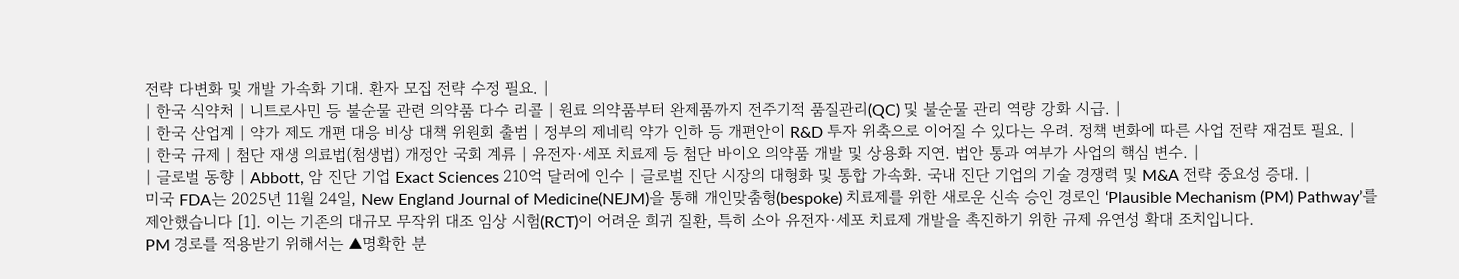전략 다변화 및 개발 가속화 기대. 환자 모집 전략 수정 필요. |
| 한국 식약처 | 니트로사민 등 불순물 관련 의약품 다수 리콜 | 원료 의약품부터 완제품까지 전주기적 품질관리(QC) 및 불순물 관리 역량 강화 시급. |
| 한국 산업계 | 약가 제도 개편 대응 비상 대책 위원회 출범 | 정부의 제네릭 약가 인하 등 개편안이 R&D 투자 위축으로 이어질 수 있다는 우려. 정책 변화에 따른 사업 전략 재검토 필요. |
| 한국 규제 | 첨단 재생 의료법(첨생법) 개정안 국회 계류 | 유전자·세포 치료제 등 첨단 바이오 의약품 개발 및 상용화 지연. 법안 통과 여부가 사업의 핵심 변수. |
| 글로벌 동향 | Abbott, 암 진단 기업 Exact Sciences 210억 달러에 인수 | 글로벌 진단 시장의 대형화 및 통합 가속화. 국내 진단 기업의 기술 경쟁력 및 M&A 전략 중요성 증대. |
미국 FDA는 2025년 11월 24일, New England Journal of Medicine(NEJM)을 통해 개인맞춤형(bespoke) 치료제를 위한 새로운 신속 승인 경로인 ‘Plausible Mechanism (PM) Pathway’를 제안했습니다 [1]. 이는 기존의 대규모 무작위 대조 임상 시험(RCT)이 어려운 희귀 질환, 특히 소아 유전자·세포 치료제 개발을 촉진하기 위한 규제 유연성 확대 조치입니다.
PM 경로를 적용받기 위해서는 ▲명확한 분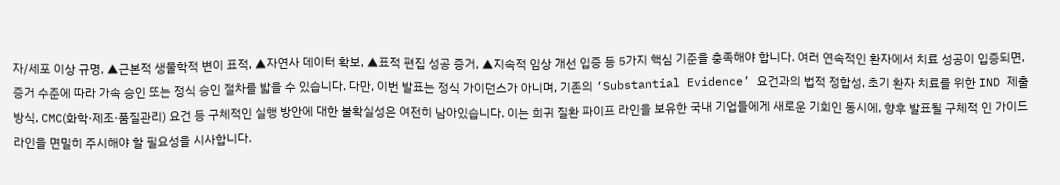자/세포 이상 규명, ▲근본적 생물학적 변이 표적, ▲자연사 데이터 확보, ▲표적 편집 성공 증거, ▲지속적 임상 개선 입증 등 5가지 핵심 기준을 충족해야 합니다. 여러 연속적인 환자에서 치료 성공이 입증되면, 증거 수준에 따라 가속 승인 또는 정식 승인 절차를 밟을 수 있습니다. 다만, 이번 발표는 정식 가이던스가 아니며, 기존의 ‘Substantial Evidence’ 요건과의 법적 정합성, 초기 환자 치료를 위한 IND 제출 방식, CMC(화학·제조·품질관리) 요건 등 구체적인 실행 방안에 대한 불확실성은 여전히 남아있습니다. 이는 희귀 질환 파이프 라인을 보유한 국내 기업들에게 새로운 기회인 동시에, 향후 발표될 구체적 인 가이드 라인을 면밀히 주시해야 할 필요성을 시사합니다.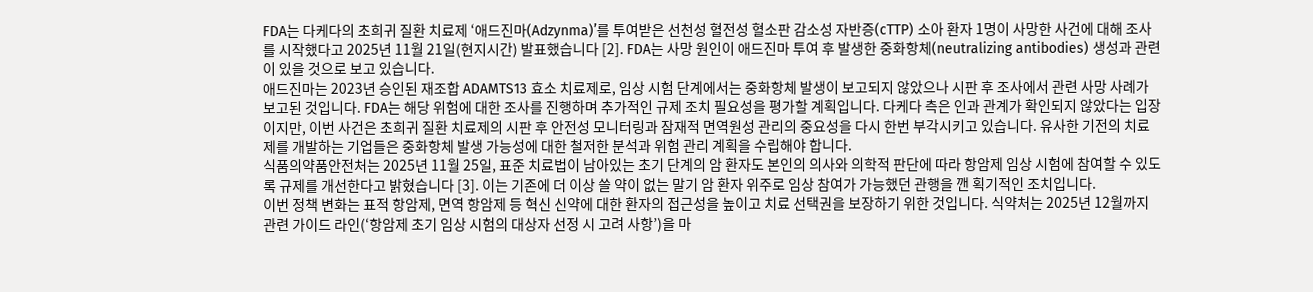FDA는 다케다의 초희귀 질환 치료제 ‘애드진마(Adzynma)’를 투여받은 선천성 혈전성 혈소판 감소성 자반증(cTTP) 소아 환자 1명이 사망한 사건에 대해 조사를 시작했다고 2025년 11월 21일(현지시간) 발표했습니다 [2]. FDA는 사망 원인이 애드진마 투여 후 발생한 중화항체(neutralizing antibodies) 생성과 관련이 있을 것으로 보고 있습니다.
애드진마는 2023년 승인된 재조합 ADAMTS13 효소 치료제로, 임상 시험 단계에서는 중화항체 발생이 보고되지 않았으나 시판 후 조사에서 관련 사망 사례가 보고된 것입니다. FDA는 해당 위험에 대한 조사를 진행하며 추가적인 규제 조치 필요성을 평가할 계획입니다. 다케다 측은 인과 관계가 확인되지 않았다는 입장이지만, 이번 사건은 초희귀 질환 치료제의 시판 후 안전성 모니터링과 잠재적 면역원성 관리의 중요성을 다시 한번 부각시키고 있습니다. 유사한 기전의 치료제를 개발하는 기업들은 중화항체 발생 가능성에 대한 철저한 분석과 위험 관리 계획을 수립해야 합니다.
식품의약품안전처는 2025년 11월 25일, 표준 치료법이 남아있는 초기 단계의 암 환자도 본인의 의사와 의학적 판단에 따라 항암제 임상 시험에 참여할 수 있도록 규제를 개선한다고 밝혔습니다 [3]. 이는 기존에 더 이상 쓸 약이 없는 말기 암 환자 위주로 임상 참여가 가능했던 관행을 깬 획기적인 조치입니다.
이번 정책 변화는 표적 항암제, 면역 항암제 등 혁신 신약에 대한 환자의 접근성을 높이고 치료 선택권을 보장하기 위한 것입니다. 식약처는 2025년 12월까지 관련 가이드 라인(‘항암제 초기 임상 시험의 대상자 선정 시 고려 사항’)을 마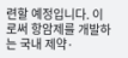련할 예정입니다. 이로써 항암제를 개발하는 국내 제약·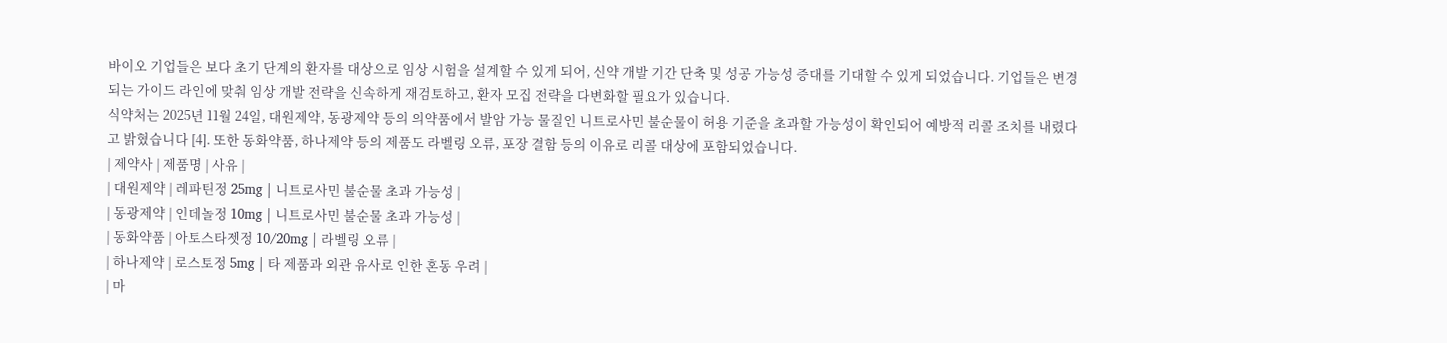바이오 기업들은 보다 초기 단계의 환자를 대상으로 임상 시험을 설계할 수 있게 되어, 신약 개발 기간 단축 및 성공 가능성 증대를 기대할 수 있게 되었습니다. 기업들은 변경되는 가이드 라인에 맞춰 임상 개발 전략을 신속하게 재검토하고, 환자 모집 전략을 다변화할 필요가 있습니다.
식약처는 2025년 11월 24일, 대원제약, 동광제약 등의 의약품에서 발암 가능 물질인 니트로사민 불순물이 허용 기준을 초과할 가능성이 확인되어 예방적 리콜 조치를 내렸다고 밝혔습니다 [4]. 또한 동화약품, 하나제약 등의 제품도 라벨링 오류, 포장 결함 등의 이유로 리콜 대상에 포함되었습니다.
| 제약사 | 제품명 | 사유 |
| 대원제약 | 레파틴정 25mg | 니트로사민 불순물 초과 가능성 |
| 동광제약 | 인데놀정 10mg | 니트로사민 불순물 초과 가능성 |
| 동화약품 | 아토스타젯정 10/20mg | 라벨링 오류 |
| 하나제약 | 로스토정 5mg | 타 제품과 외관 유사로 인한 혼동 우려 |
| 마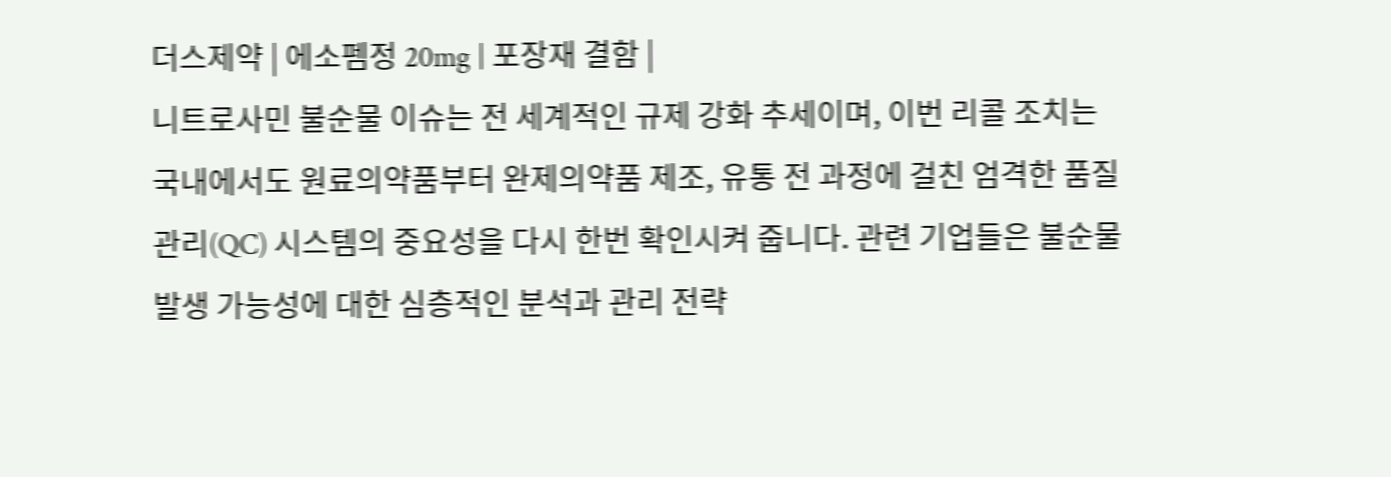더스제약 | 에소펨정 20mg | 포장재 결함 |
니트로사민 불순물 이슈는 전 세계적인 규제 강화 추세이며, 이번 리콜 조치는 국내에서도 원료의약품부터 완제의약품 제조, 유통 전 과정에 걸친 엄격한 품질관리(QC) 시스템의 중요성을 다시 한번 확인시켜 줍니다. 관련 기업들은 불순물 발생 가능성에 대한 심층적인 분석과 관리 전략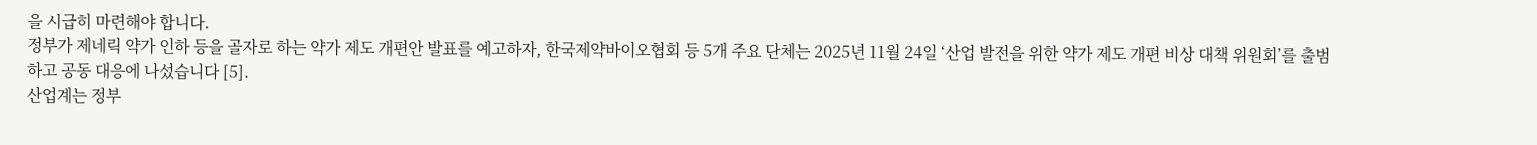을 시급히 마련해야 합니다.
정부가 제네릭 약가 인하 등을 골자로 하는 약가 제도 개편안 발표를 예고하자, 한국제약바이오협회 등 5개 주요 단체는 2025년 11월 24일 ‘산업 발전을 위한 약가 제도 개편 비상 대책 위원회’를 출범하고 공동 대응에 나섰습니다 [5].
산업계는 정부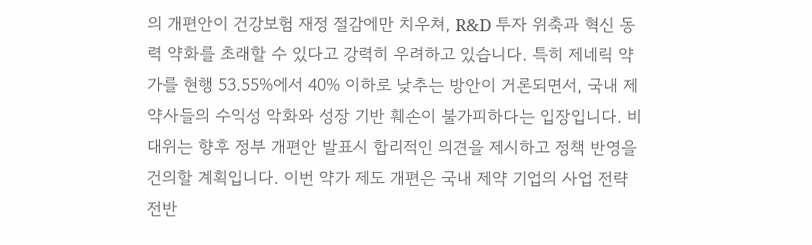의 개편안이 건강보험 재정 절감에만 치우쳐, R&D 투자 위축과 혁신 동력 약화를 초래할 수 있다고 강력히 우려하고 있습니다. 특히 제네릭 약가를 현행 53.55%에서 40% 이하로 낮추는 방안이 거론되면서, 국내 제약사들의 수익성 악화와 성장 기반 훼손이 불가피하다는 입장입니다. 비대위는 향후 정부 개편안 발표시 합리적인 의견을 제시하고 정책 반영을 건의할 계획입니다. 이번 약가 제도 개편은 국내 제약 기업의 사업 전략 전반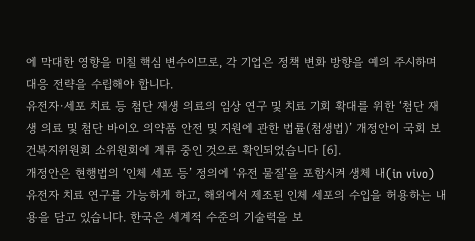에 막대한 영향을 미칠 핵심 변수이므로, 각 기업은 정책 변화 방향을 예의 주시하며 대응 전략을 수립해야 합니다.
유전자·세포 치료 등 첨단 재생 의료의 임상 연구 및 치료 기회 확대를 위한 ‘첨단 재생 의료 및 첨단 바이오 의약품 안전 및 지원에 관한 법률(첨생법)’ 개정안이 국회 보건복지위원회 소위원회에 계류 중인 것으로 확인되었습니다 [6].
개정안은 현행법의 ‘인체 세포 등’ 정의에 ‘유전 물질’을 포함시켜 생체 내(in vivo) 유전자 치료 연구를 가능하게 하고, 해외에서 제조된 인체 세포의 수입을 허용하는 내용을 담고 있습니다. 한국은 세계적 수준의 기술력을 보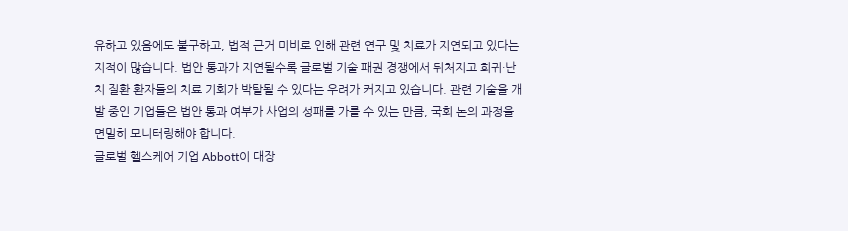유하고 있음에도 불구하고, 법적 근거 미비로 인해 관련 연구 및 치료가 지연되고 있다는 지적이 많습니다. 법안 통과가 지연될수록 글로벌 기술 패권 경쟁에서 뒤처지고 희귀·난치 질환 환자들의 치료 기회가 박탈될 수 있다는 우려가 커지고 있습니다. 관련 기술을 개발 중인 기업들은 법안 통과 여부가 사업의 성패를 가를 수 있는 만큼, 국회 논의 과정을 면밀히 모니터링해야 합니다.
글로벌 헬스케어 기업 Abbott이 대장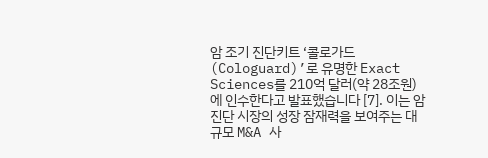암 조기 진단키트 ‘콜로가드(Cologuard)’로 유명한 Exact Sciences를 210억 달러(약 28조원)에 인수한다고 발표했습니다 [7]. 이는 암 진단 시장의 성장 잠재력을 보여주는 대규모 M&A 사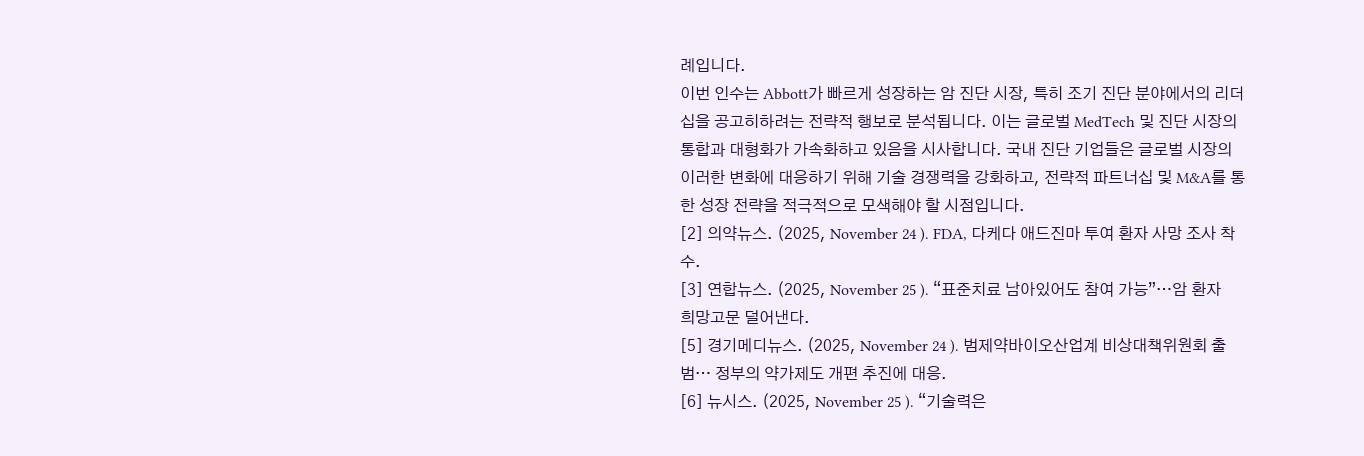례입니다.
이번 인수는 Abbott가 빠르게 성장하는 암 진단 시장, 특히 조기 진단 분야에서의 리더십을 공고히하려는 전략적 행보로 분석됩니다. 이는 글로벌 MedTech 및 진단 시장의 통합과 대형화가 가속화하고 있음을 시사합니다. 국내 진단 기업들은 글로벌 시장의 이러한 변화에 대응하기 위해 기술 경쟁력을 강화하고, 전략적 파트너십 및 M&A를 통한 성장 전략을 적극적으로 모색해야 할 시점입니다.
[2] 의약뉴스. (2025, November 24 ). FDA, 다케다 애드진마 투여 환자 사망 조사 착수.
[3] 연합뉴스. (2025, November 25 ). “표준치료 남아있어도 참여 가능”…암 환자 희망고문 덜어낸다.
[5] 경기메디뉴스. (2025, November 24 ). 범제약바이오산업계 비상대책위원회 출범… 정부의 약가제도 개편 추진에 대응.
[6] 뉴시스. (2025, November 25 ). “기술력은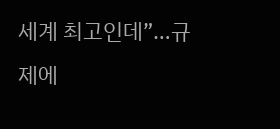세계 최고인데”…규제에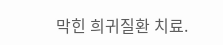막힌 희귀질환 치료.